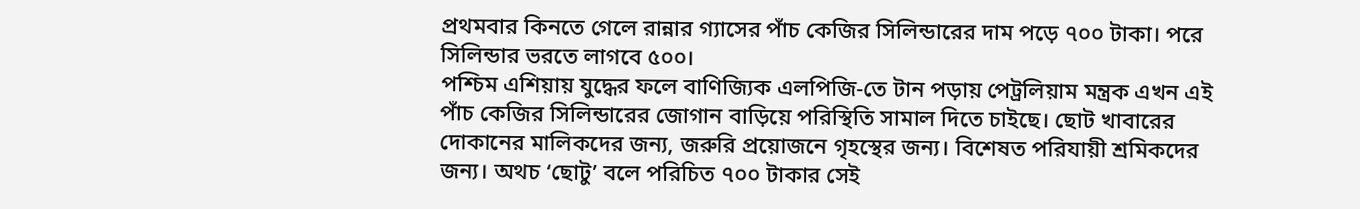প্রথমবার কিনতে গেলে রান্নার গ্যাসের পাঁচ কেজির সিলিন্ডারের দাম পড়ে ৭০০ টাকা। পরে সিলিন্ডার ভরতে লাগবে ৫০০।
পশ্চিম এশিয়ায় যুদ্ধের ফলে বাণিজ্যিক এলপিজি-তে টান পড়ায় পেট্রলিয়াম মন্ত্রক এখন এই পাঁচ কেজির সিলিন্ডারের জোগান বাড়িয়ে পরিস্থিতি সামাল দিতে চাইছে। ছোট খাবারের দোকানের মালিকদের জন্য, জরুরি প্রয়োজনে গৃহস্থের জন্য। বিশেষত পরিযায়ী শ্রমিকদের জন্য। অথচ ‘ছোটু’ বলে পরিচিত ৭০০ টাকার সেই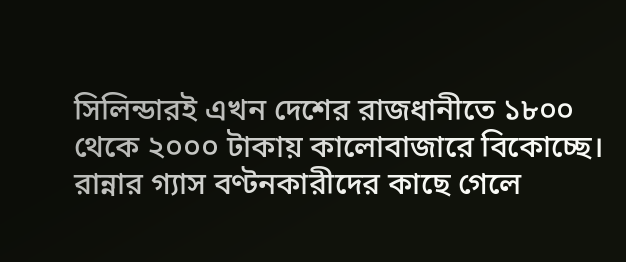সিলিন্ডারই এখন দেশের রাজধানীতে ১৮০০ থেকে ২০০০ টাকায় কালোবাজারে বিকোচ্ছে। রান্নার গ্যাস বণ্টনকারীদের কাছে গেলে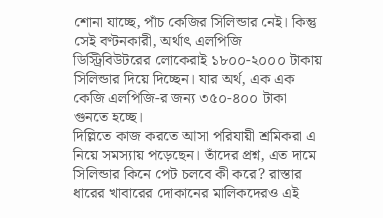শোনা যাচ্ছে, পাঁচ কেজির সিলিন্ডার নেই। কিন্তু সেই বণ্টনকারী, অর্থাৎ এলপিজি ডিস্ট্রিবিউটরের লোকেরাই ১৮০০-২০০০ টাকায় সিলিন্ডার দিয়ে দিচ্ছেন। যার অর্থ, এক এক কেজি এলপিজি-র জন্য ৩৫০-৪০০ টাকা গুনতে হচ্ছে।
দিল্লিতে কাজ করতে আসা পরিযায়ী শ্রমিকরা এ নিয়ে সমস্যায় পড়েছেন। তাঁদের প্রশ্ন, এত দামে সিলিন্ডার কিনে পেট চলবে কী করে? রাস্তার ধারের খাবারের দোকানের মালিকদেরও এই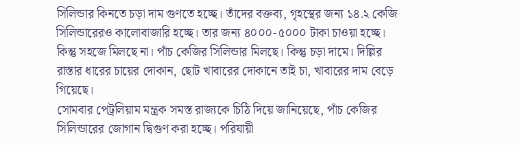সিলিন্ডার কিনতে চড়া দাম গুণতে হচ্ছে। তাঁদের বক্তব্য, গৃহস্থের জন্য ১৪.২ কেজি সিলিন্ডারেরও কালোবাজারি হচ্ছে। তার জন্য ৪০০০-৫০০০ টাকা চাওয়া হচ্ছে। কিন্তু সহজে মিলছে না। পাঁচ কেজির সিলিন্ডার মিলছে। কিন্তু চড়া দামে। দিল্লির রাস্তার ধারের চায়ের দোকান, ছোট খাবারের দোকানে তাই চা, খাবারের দাম বেড়ে গিয়েছে।
সোমবার পেট্রলিয়াম মন্ত্রক সমস্ত রাজ্যকে চিঠি দিয়ে জানিয়েছে, পাঁচ কেজির সিলিন্ডারের জোগান দ্বিগুণ করা হচ্ছে। পরিযায়ী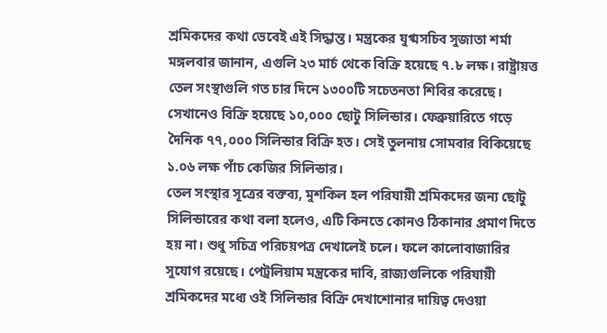শ্রমিকদের কথা ভেবেই এই সিদ্ধান্ত। মন্ত্রকের যুগ্মসচিব সুজাতা শর্মা মঙ্গলবার জানান, এগুলি ২৩ মার্চ থেকে বিক্রি হয়েছে ৭.৮ লক্ষ। রাষ্ট্রায়ত্ত তেল সংস্থাগুলি গত চার দিনে ১৩০০টি সচেতনতা শিবির করেছে। সেখানেও বিক্রি হয়েছে ১০,০০০ ছোটু সিলিন্ডার। ফেব্রুয়ারিতে গড়ে দৈনিক ৭৭,০০০ সিলিন্ডার বিক্রি হত। সেই তুলনায় সোমবার বিকিয়েছে ১.০৬ লক্ষ পাঁচ কেজির সিলিন্ডার।
তেল সংস্থার সূত্রের বক্তব্য, মুশকিল হল পরিযায়ী শ্রমিকদের জন্য ছোটু সিলিন্ডারের কথা বলা হলেও, এটি কিনতে কোনও ঠিকানার প্রমাণ দিতে হয় না। শুধু সচিত্র পরিচয়পত্র দেখালেই চলে। ফলে কালোবাজারির সুযোগ রয়েছে। পেট্রলিয়াম মন্ত্রকের দাবি, রাজ্যগুলিকে পরিযায়ী শ্রমিকদের মধ্যে ওই সিলিন্ডার বিক্রি দেখাশোনার দায়িত্ব দেওয়া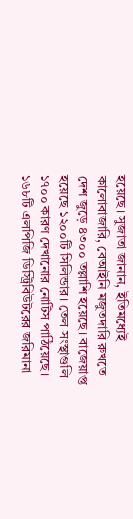হয়েছে। সুজাতা জানান, ইতিমধ্যেই কালোবাজারি, বেআইনি মজুতদারি রুখতে দেশ জুড়ে ৪৩০০ তল্লাশি হয়েছে। বাজেয়াপ্ত হয়েছে ১২০০টি সিলিন্ডার। তেল সংস্থাগুলি ১৭০০ কারণ দেখানোর নোটিস পাঠিয়েছে। ১৬৮টি এলপিজি ডিস্ট্রিবিউটরের জরিমানা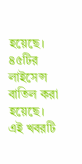হয়েছে। ৪৫টির লাইসেন্স বাতিল করা হয়েছে।
এই খবরটি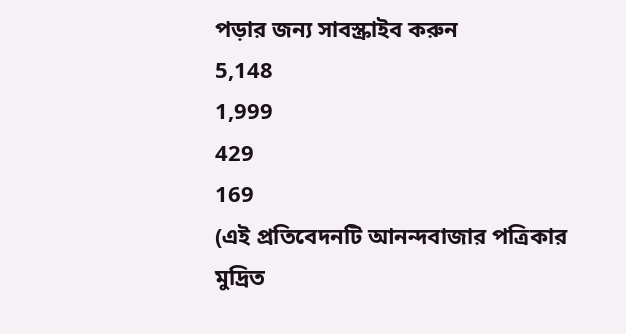পড়ার জন্য সাবস্ক্রাইব করুন
5,148
1,999
429
169
(এই প্রতিবেদনটি আনন্দবাজার পত্রিকার মুদ্রিত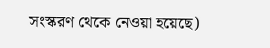সংস্করণ থেকে নেওয়া হয়েছে)